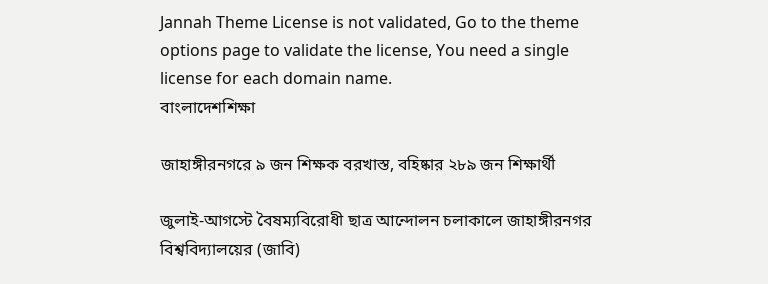Jannah Theme License is not validated, Go to the theme options page to validate the license, You need a single license for each domain name.
বাংলাদেশশিক্ষা

জাহাঙ্গীরনগরে ৯ জন শিক্ষক বরখাস্ত, বহিষ্কার ২৮৯ জন শিক্ষার্থী

জুলাই-আগস্টে বৈষম্যবিরোধী ছাত্র আন্দোলন চলাকালে জাহাঙ্গীরনগর বিশ্ববিদ্যালয়ের (জাবি)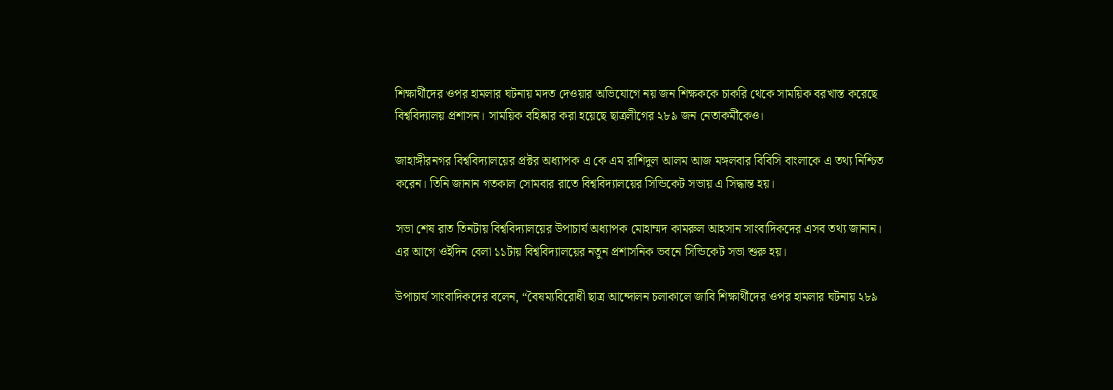শিক্ষার্থীদের ওপর হামলার ঘটনায় মদত দেওয়ার অভিযোগে নয় জন শিক্ষককে চাকরি থেকে সাময়িক বরখাস্ত করেছে বিশ্ববিদ্যালয় প্রশাসন। সাময়িক বহিষ্কার করা হয়েছে ছাত্রলীগের ২৮৯ জন নেতাকর্মীকেও।

জাহাঙ্গীরনগর বিশ্ববিদ্যালয়ের প্রক্টর অধ্যাপক এ কে এম রাশিদুল আলম আজ মঙ্গলবার বিবিসি বাংলাকে এ তথ্য নিশ্চিত করেন। তিনি জানান গতকাল সোমবার রাতে বিশ্ববিদ্যালয়ের সিন্ডিকেট সভায় এ সিদ্ধান্ত হয়।

সভা শেষ রাত তিনটায় বিশ্ববিদ্যালয়ের উপাচার্য অধ্যাপক মোহাম্মদ কামরুল আহসান সাংবাদিকদের এসব তথ্য জানান। এর আগে ওইদিন বেলা ১১টায় বিশ্ববিদ্যালয়ের নতুন প্রশাসনিক ভবনে সিন্ডিকেট সভা শুরু হয়।

উপাচার্য সাংবাদিকদের বলেন, “বৈষম্যবিরোধী ছাত্র আন্দোলন চলাকালে জাবি শিক্ষার্থীদের ওপর হামলার ঘটনায় ২৮৯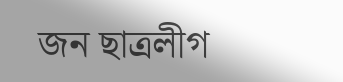জন ছাত্রলীগ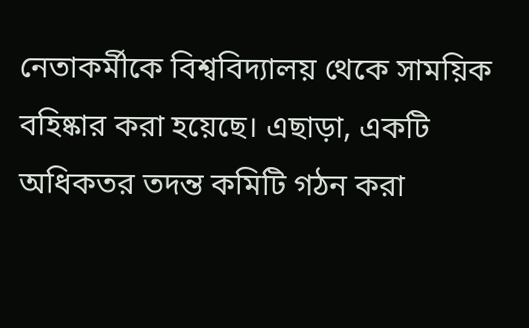নেতাকর্মীকে বিশ্ববিদ্যালয় থেকে সাময়িক বহিষ্কার করা হয়েছে। এছাড়া, একটি অধিকতর তদন্ত কমিটি গঠন করা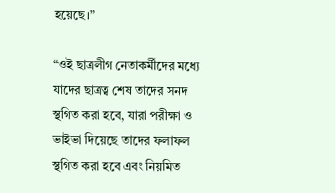হয়েছে।”

“ওই ছাত্রলীগ নেতাকর্মীদের মধ্যে যাদের ছাত্রত্ব শেষ তাদের সনদ স্থগিত করা হবে, যারা পরীক্ষা ও ভাইভা দিয়েছে তাদের ফলাফল স্থগিত করা হবে এবং নিয়মিত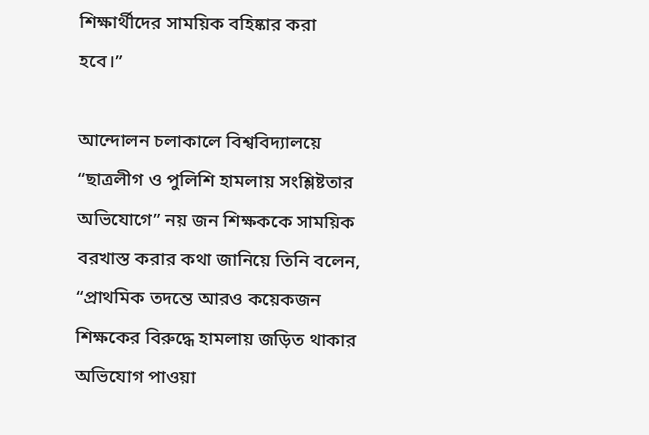শিক্ষার্থীদের সাময়িক বহিষ্কার করা হবে।”

আন্দোলন চলাকালে বিশ্ববিদ্যালয়ে “ছাত্রলীগ ও পুলিশি হামলায় সংশ্লিষ্টতার অভিযোগে” নয় জন শিক্ষককে সাময়িক বরখাস্ত করার কথা জানিয়ে তিনি বলেন, “প্রাথমিক তদন্তে আরও কয়েকজন শিক্ষকের বিরুদ্ধে হামলায় জড়িত থাকার অভিযোগ পাওয়া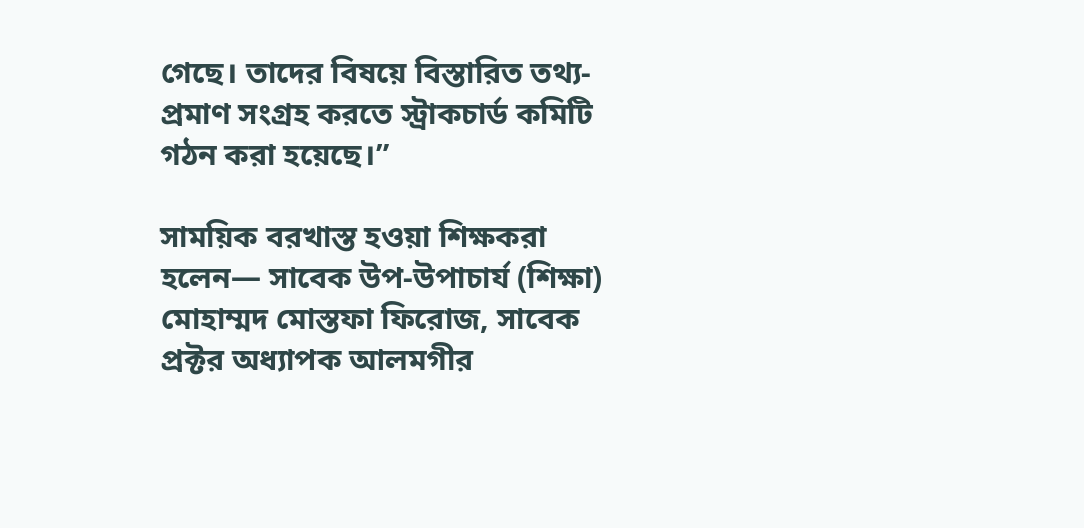গেছে। তাদের বিষয়ে বিস্তারিত তথ্য-প্রমাণ সংগ্রহ করতে স্ট্রাকচার্ড কমিটি গঠন করা হয়েছে।”

সাময়িক বরখাস্ত হওয়া শিক্ষকরা হলেন— সাবেক উপ-উপাচার্য (শিক্ষা) মোহাম্মদ মোস্তফা ফিরোজ, সাবেক প্রক্টর অধ্যাপক আলমগীর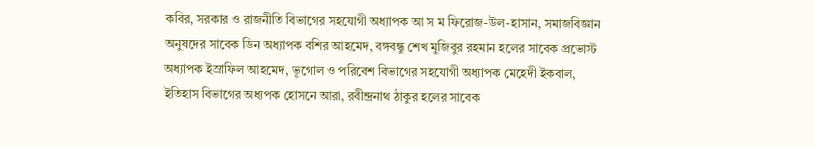কবির, সরকার ও রাজনীতি বিভাগের সহযোগী অধ্যাপক আ স ম ফিরোজ-উল-হাসান, সমাজবিজ্ঞান অনুষদের সাবেক ডিন অধ্যাপক বশির আহমেদ, বঙ্গবন্ধু শেখ মুজিবুর রহমান হলের সাবেক প্রভোস্ট অধ্যাপক ইস্রাফিল আহমেদ, ভূগোল ও পরিবেশ বিভাগের সহযোগী অধ্যাপক মেহেদী ইকবাল, ইতিহাস বিভাগের অধ্যপক হোসনে আরা, রবীন্দ্রনাথ ঠাকুর হলের সাবেক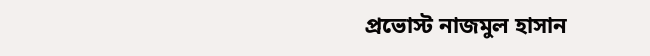প্রভোস্ট নাজমুল হাসান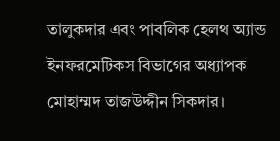তালুকদার এবং পাবলিক হেলথ অ্যান্ড ইনফরমেটিকস বিভাগের অধ্যাপক মোহাম্মদ তাজউদ্দীন সিকদার।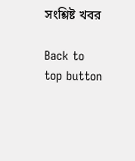সংশ্লিষ্ট খবর

Back to top button